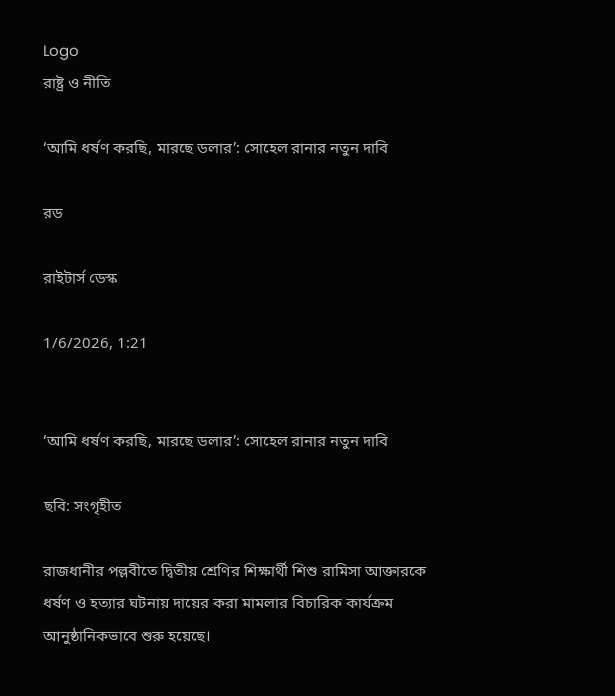Logo
রাষ্ট্র ও নীতি

‘আমি ধর্ষণ করছি, মারছে ডলার’: সোহেল রানার নতুন দাবি

রড

রাইটার্স ডেস্ক

1/6/2026, 1:21


‘আমি ধর্ষণ করছি, মারছে ডলার’: সোহেল রানার নতুন দাবি

ছবি: সংগৃহীত

রাজধানীর পল্লবীতে দ্বিতীয় শ্রেণির শিক্ষার্থী শিশু রামিসা আক্তারকে ধর্ষণ ও হত্যার ঘটনায় দায়ের করা মামলার বিচারিক কার্যক্রম আনুষ্ঠানিকভাবে শুরু হয়েছে।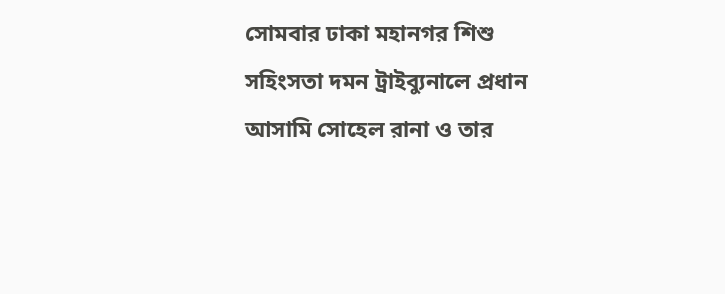সোমবার ঢাকা মহানগর শিশু সহিংসতা দমন ট্রাইব্যুনালে প্রধান আসামি সোহেল রানা ও তার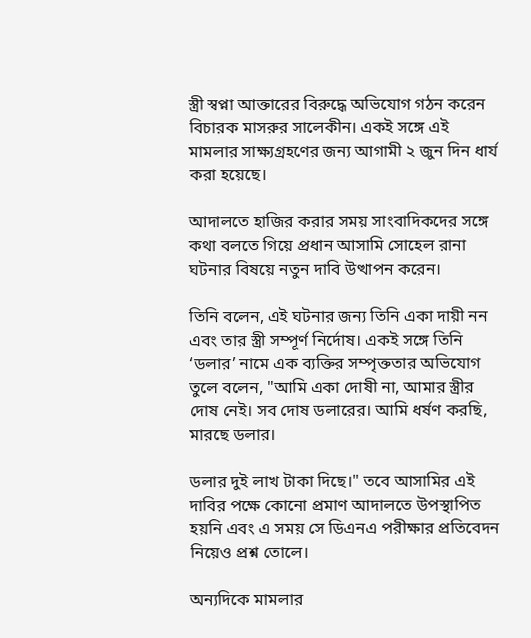স্ত্রী স্বপ্না আক্তারের বিরুদ্ধে অভিযোগ গঠন করেন বিচারক মাসরুর সালেকীন। একই সঙ্গে এই মামলার সাক্ষ্যগ্রহণের জন্য আগামী ২ জুন দিন ধার্য করা হয়েছে।

আদালতে হাজির করার সময় সাংবাদিকদের সঙ্গে কথা বলতে গিয়ে প্রধান আসামি সোহেল রানা ঘটনার বিষয়ে নতুন দাবি উত্থাপন করেন।

তিনি বলেন, এই ঘটনার জন্য তিনি একা দায়ী নন এবং তার স্ত্রী সম্পূর্ণ নির্দোষ। একই সঙ্গে তিনি ‘ডলার’ নামে এক ব্যক্তির সম্পৃক্ততার অভিযোগ তুলে বলেন, "আমি একা দোষী না, আমার স্ত্রীর দোষ নেই। সব দোষ ডলারের। আমি ধর্ষণ করছি, মারছে ডলার।

ডলার দুই লাখ টাকা দিছে।" তবে আসামির এই দাবির পক্ষে কোনো প্রমাণ আদালতে উপস্থাপিত হয়নি এবং এ সময় সে ডিএনএ পরীক্ষার প্রতিবেদন নিয়েও প্রশ্ন তোলে।

অন্যদিকে মামলার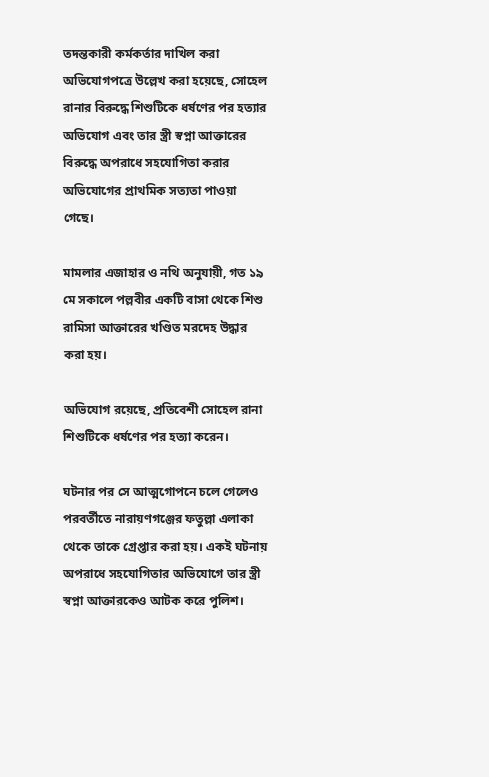তদন্তকারী কর্মকর্তার দাখিল করা অভিযোগপত্রে উল্লেখ করা হয়েছে, সোহেল রানার বিরুদ্ধে শিশুটিকে ধর্ষণের পর হত্যার অভিযোগ এবং তার স্ত্রী স্বপ্না আক্তারের বিরুদ্ধে অপরাধে সহযোগিতা করার অভিযোগের প্রাথমিক সত্যতা পাওয়া গেছে।

মামলার এজাহার ও নথি অনুযায়ী, গত ১৯ মে সকালে পল্লবীর একটি বাসা থেকে শিশু রামিসা আক্তারের খণ্ডিত মরদেহ উদ্ধার করা হয়।

অভিযোগ রয়েছে, প্রতিবেশী সোহেল রানা শিশুটিকে ধর্ষণের পর হত্যা করেন।

ঘটনার পর সে আত্মগোপনে চলে গেলেও পরবর্তীতে নারায়ণগঞ্জের ফতুল্লা এলাকা থেকে তাকে গ্রেপ্তার করা হয়। একই ঘটনায় অপরাধে সহযোগিতার অভিযোগে তার স্ত্রী স্বপ্না আক্তারকেও আটক করে পুলিশ।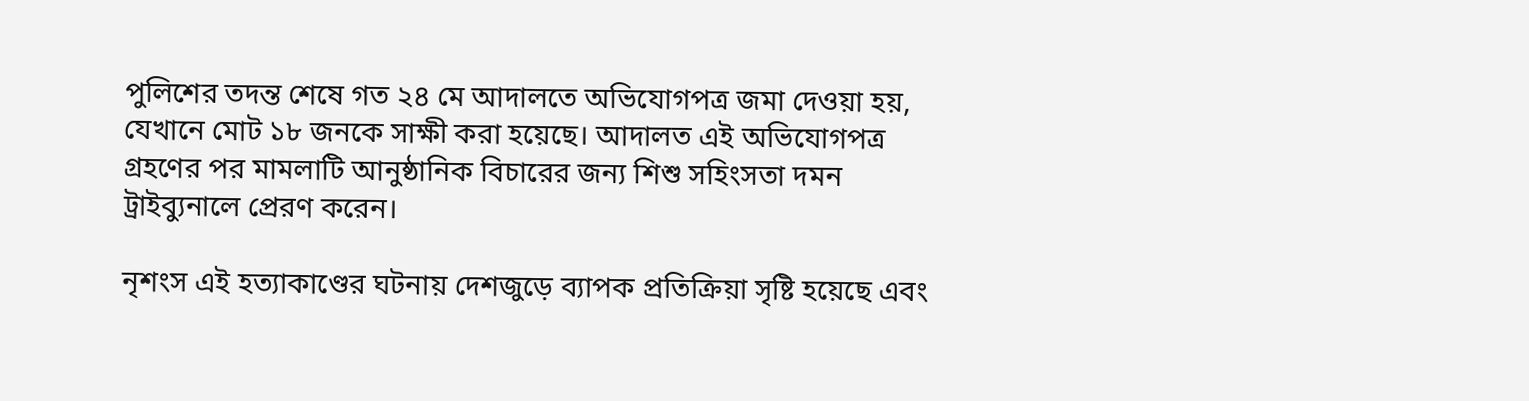পুলিশের তদন্ত শেষে গত ২৪ মে আদালতে অভিযোগপত্র জমা দেওয়া হয়, যেখানে মোট ১৮ জনকে সাক্ষী করা হয়েছে। আদালত এই অভিযোগপত্র গ্রহণের পর মামলাটি আনুষ্ঠানিক বিচারের জন্য শিশু সহিংসতা দমন ট্রাইব্যুনালে প্রেরণ করেন।

নৃশংস এই হত্যাকাণ্ডের ঘটনায় দেশজুড়ে ব্যাপক প্রতিক্রিয়া সৃষ্টি হয়েছে এবং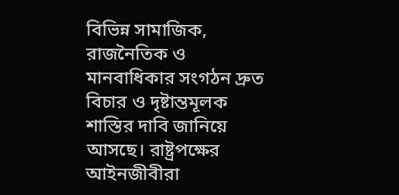বিভিন্ন সামাজিক, রাজনৈতিক ও মানবাধিকার সংগঠন দ্রুত বিচার ও দৃষ্টান্তমূলক শাস্তির দাবি জানিয়ে আসছে। রাষ্ট্রপক্ষের আইনজীবীরা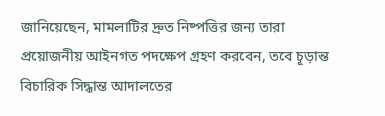জানিয়েছেন, মামলাটির দ্রুত নিষ্পত্তির জন্য তারা প্রয়োজনীয় আইনগত পদক্ষেপ গ্রহণ করবেন, তবে চূড়ান্ত বিচারিক সিদ্ধান্ত আদালতের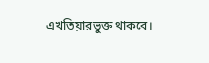এখতিয়ারভুক্ত থাকবে।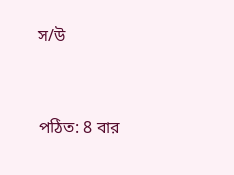স/উ


পঠিত: 8 বার